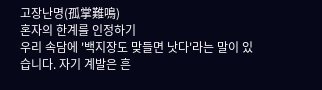고장난명(孤掌難鳴)
혼자의 한계를 인정하기
우리 속담에 '백지장도 맞들면 낫다'라는 말이 있습니다. 자기 계발은 흔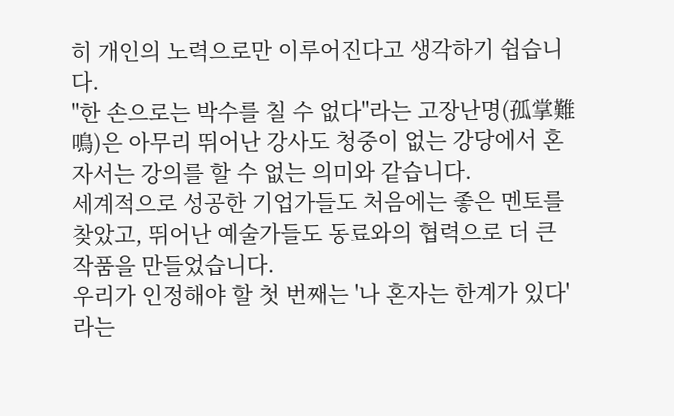히 개인의 노력으로만 이루어진다고 생각하기 쉽습니다.
"한 손으로는 박수를 칠 수 없다"라는 고장난명(孤掌難鳴)은 아무리 뛰어난 강사도 청중이 없는 강당에서 혼자서는 강의를 할 수 없는 의미와 같습니다.
세계적으로 성공한 기업가들도 처음에는 좋은 멘토를 찾았고, 뛰어난 예술가들도 동료와의 협력으로 더 큰 작품을 만들었습니다.
우리가 인정해야 할 첫 번째는 '나 혼자는 한계가 있다'라는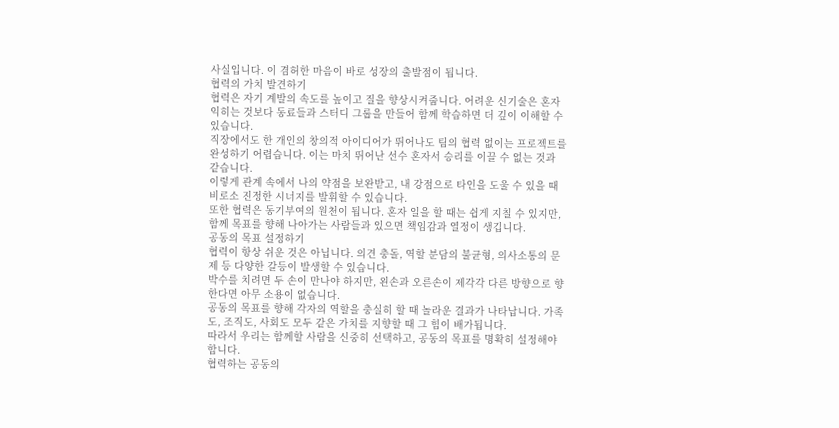사실입니다. 이 겸허한 마음이 바로 성장의 출발점이 됩니다.
협력의 가치 발견하기
협력은 자기 계발의 속도를 높이고 질을 향상시켜줍니다. 어려운 신기술은 혼자 익히는 것보다 동료들과 스터디 그룹을 만들어 함께 학습하면 더 깊이 이해할 수 있습니다.
직장에서도 한 개인의 창의적 아이디어가 뛰어나도 팀의 협력 없이는 프로젝트를 완성하기 어렵습니다. 이는 마치 뛰어난 선수 혼자서 승리를 이끌 수 없는 것과 같습니다.
이렇게 관계 속에서 나의 약점을 보완받고, 내 강점으로 타인을 도울 수 있을 때 비로소 진정한 시너지를 발휘할 수 있습니다.
또한 협력은 동기부여의 원천이 됩니다. 혼자 일을 할 때는 쉽게 지칠 수 있지만, 함께 목표를 향해 나아가는 사람들과 있으면 책임감과 열정이 생깁니다.
공동의 목표 설정하기
협력이 항상 쉬운 것은 아닙니다. 의견 충돌, 역할 분담의 불균형, 의사소통의 문제 등 다양한 갈등이 발생할 수 있습니다.
박수를 치려면 두 손이 만나야 하지만, 왼손과 오른손이 제각각 다른 방향으로 향한다면 아무 소용이 없습니다.
공동의 목표를 향해 각자의 역할을 충실히 할 때 놀라운 결과가 나타납니다. 가족도, 조직도, 사회도 모두 같은 가치를 지향할 때 그 힘이 배가됩니다.
따라서 우리는 함께할 사람을 신중히 선택하고, 공동의 목표를 명확히 설정해야 합니다.
협력하는 공동의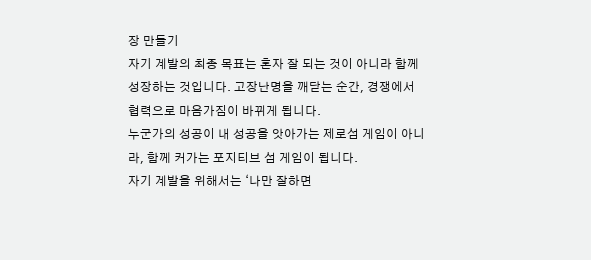장 만들기
자기 계발의 최종 목표는 혼자 잘 되는 것이 아니라 함께 성장하는 것입니다. 고장난명을 깨닫는 순간, 경쟁에서 협력으로 마음가짐이 바뀌게 됩니다.
누군가의 성공이 내 성공을 앗아가는 제로섬 게임이 아니라, 함께 커가는 포지티브 섬 게임이 됩니다.
자기 계발을 위해서는 ‘나만 잘하면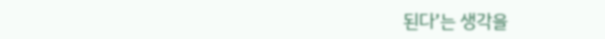된다’는 생각을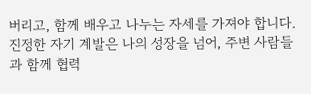버리고, 함께 배우고 나누는 자세를 가져야 합니다.
진정한 자기 계발은 나의 성장을 넘어, 주변 사람들과 함께 협력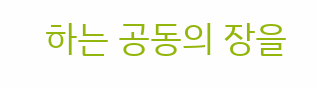하는 공동의 장을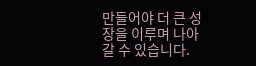만들어야 더 큰 성장을 이루며 나아갈 수 있습니다.